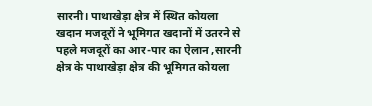सारनी। पाथाखेड़ा क्षेत्र में स्थित कोयला खदान मजदूरों ने भूमिगत खदानों में उतरने से पहले मजदूरों का आर-पार का ऐलान ,सारनी क्षेत्र के पाथाखेड़ा क्षेत्र की भूमिगत कोयला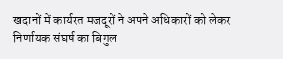खदानों में कार्यरत मजदूरों ने अपने अधिकारों को लेकर निर्णायक संघर्ष का बिगुल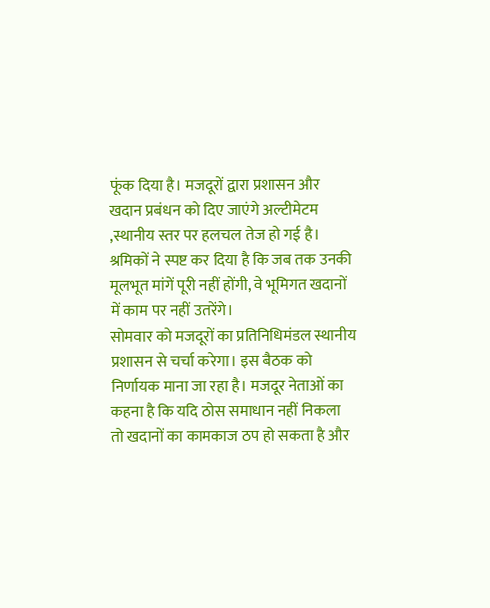फूंक दिया है। मजदूरों द्वारा प्रशासन और खदान प्रबंधन को दिए जाएंगे अल्टीमेटम ,स्थानीय स्तर पर हलचल तेज हो गई है। श्रमिकों ने स्पष्ट कर दिया है कि जब तक उनकी मूलभूत मांगें पूरी नहीं होंगी, वे भूमिगत खदानों में काम पर नहीं उतरेंगे।
सोमवार को मजदूरों का प्रतिनिधिमंडल स्थानीय प्रशासन से चर्चा करेगा। इस बैठक को निर्णायक माना जा रहा है। मजदूर नेताओं का कहना है कि यदि ठोस समाधान नहीं निकला तो खदानों का कामकाज ठप हो सकता है और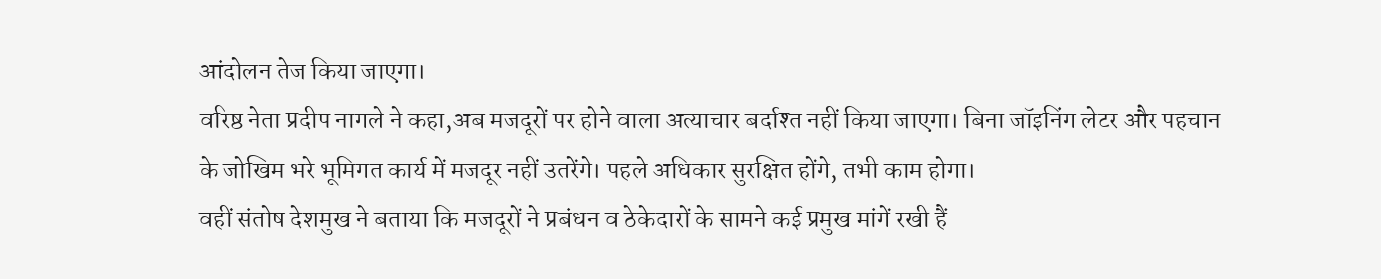आंदोलन तेज किया जाएगा।
वरिष्ठ नेता प्रदीप नागले ने कहा,अब मजदूरों पर होने वाला अत्याचार बर्दाश्त नहीं किया जाएगा। बिना जॉइनिंग लेटर और पहचान के जोखिम भरे भूमिगत कार्य में मजदूर नहीं उतरेंगे। पहले अधिकार सुरक्षित होंगे, तभी काम होगा।
वहीं संतोष देशमुख ने बताया कि मजदूरों ने प्रबंधन व ठेकेदारों के सामने कई प्रमुख मांगें रखी हैं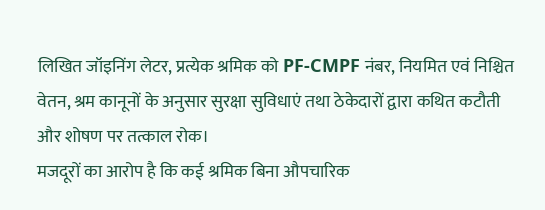लिखित जॉइनिंग लेटर, प्रत्येक श्रमिक को PF-CMPF नंबर, नियमित एवं निश्चित वेतन, श्रम कानूनों के अनुसार सुरक्षा सुविधाएं तथा ठेकेदारों द्वारा कथित कटौती और शोषण पर तत्काल रोक।
मजदूरों का आरोप है कि कई श्रमिक बिना औपचारिक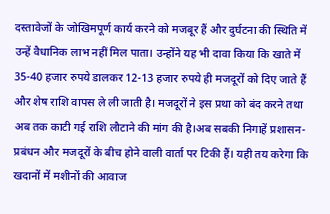दस्तावेजों के जोखिमपूर्ण कार्य करने को मजबूर हैं और दुर्घटना की स्थिति में उन्हें वैधानिक लाभ नहीं मिल पाता। उन्होंने यह भी दावा किया कि खाते में 35-40 हजार रुपये डालकर 12-13 हजार रुपये ही मजदूरों को दिए जाते हैं और शेष राशि वापस ले ली जाती है। मजदूरों ने इस प्रथा को बंद करने तथा अब तक काटी गई राशि लौटाने की मांग की है।अब सबकी निगाहें प्रशासन-प्रबंधन और मजदूरों के बीच होने वाली वार्ता पर टिकी हैं। यही तय करेगा कि खदानों में मशीनों की आवाज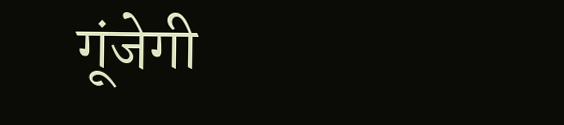गूंजेगी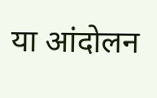या आंदोलन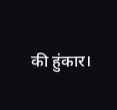की हुंकार।